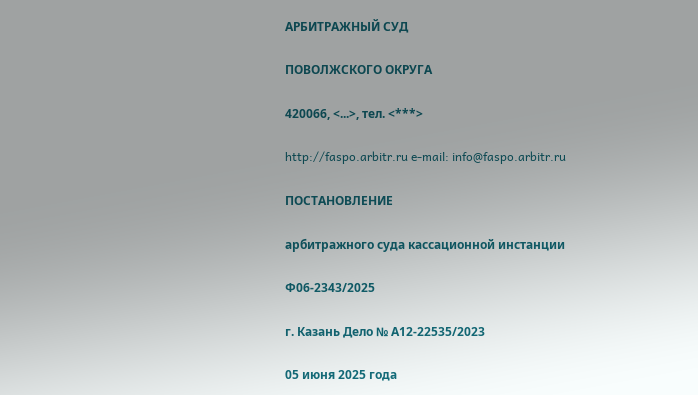АРБИТРАЖНЫЙ СУД

ПОВОЛЖСКОГО ОКРУГА

420066, <...>, тел. <***>

http://faspo.arbitr.ru e-mail: info@faspo.arbitr.ru

ПОСТАНОВЛЕНИЕ

арбитражного суда кассационной инстанции

Ф06-2343/2025

г. Казань Дело № А12-22535/2023

05 июня 2025 года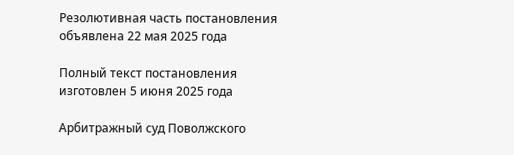Резолютивная часть постановления объявлена 22 мая 2025 года

Полный текст постановления изготовлен 5 июня 2025 года

Арбитражный суд Поволжского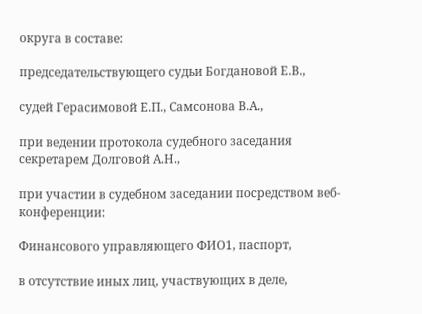округа в составе:

председательствующего судьи Богдановой Е.В.,

судей Герасимовой Е.П., Самсонова В.А.,

при ведении протокола судебного заседания секретарем Долговой А.Н.,

при участии в судебном заседании посредством веб-конференции:

Финансового управляющего ФИО1, паспорт,

в отсутствие иных лиц, участвующих в деле,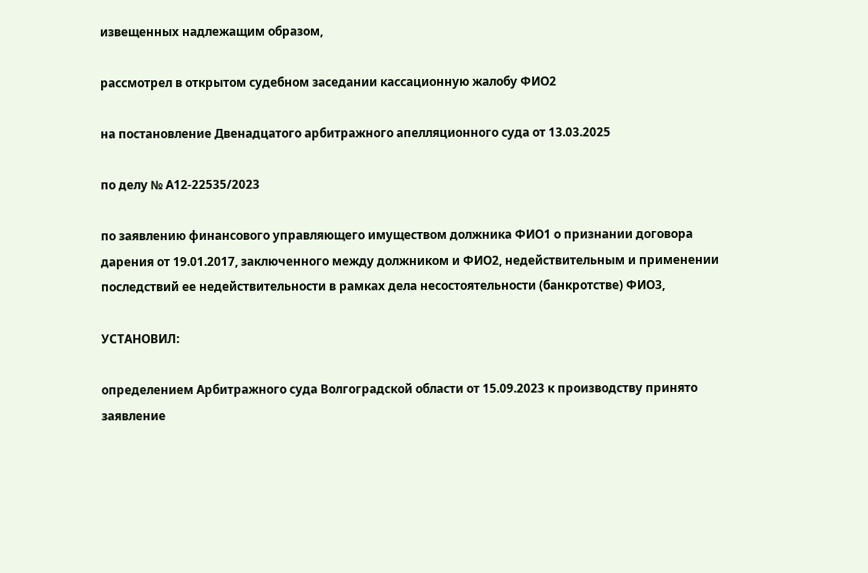извещенных надлежащим образом,

рассмотрел в открытом судебном заседании кассационную жалобу ФИО2

на постановление Двенадцатого арбитражного апелляционного суда от 13.03.2025

по делу № А12-22535/2023

по заявлению финансового управляющего имуществом должника ФИО1 о признании договора дарения от 19.01.2017, заключенного между должником и ФИО2, недействительным и применении последствий ее недействительности в рамках дела несостоятельности (банкротстве) ФИО3,

УСТАНОВИЛ:

определением Арбитражного суда Волгоградской области от 15.09.2023 к производству принято заявление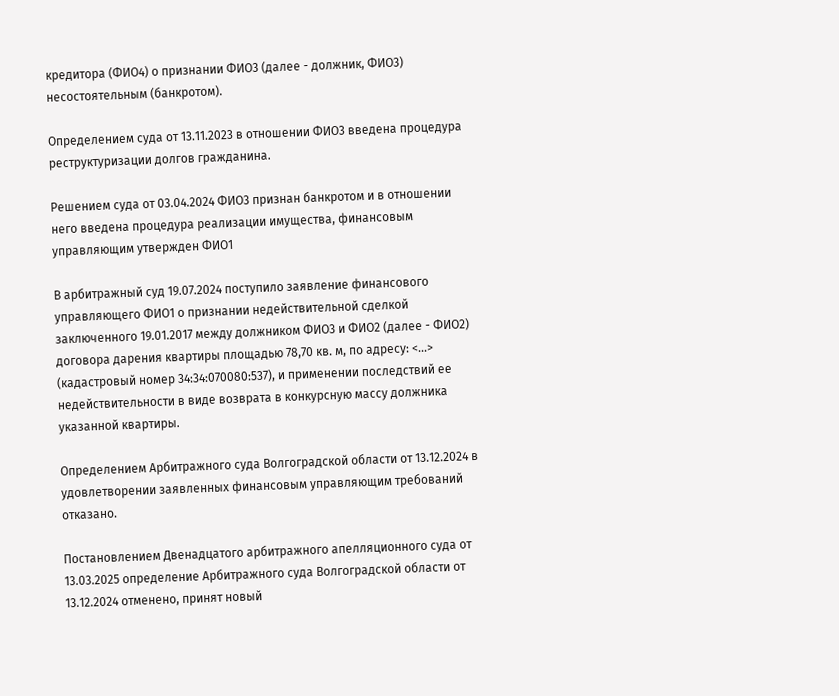кредитора (ФИО4) о признании ФИО3 (далее - должник, ФИО3) несостоятельным (банкротом).

Определением суда от 13.11.2023 в отношении ФИО3 введена процедура реструктуризации долгов гражданина.

Решением суда от 03.04.2024 ФИО3 признан банкротом и в отношении него введена процедура реализации имущества, финансовым управляющим утвержден ФИО1

В арбитражный суд 19.07.2024 поступило заявление финансового управляющего ФИО1 о признании недействительной сделкой заключенного 19.01.2017 между должником ФИО3 и ФИО2 (далее - ФИО2) договора дарения квартиры площадью 78,70 кв. м, по адресу: <...> (кадастровый номер 34:34:070080:537), и применении последствий ее недействительности в виде возврата в конкурсную массу должника указанной квартиры.

Определением Арбитражного суда Волгоградской области от 13.12.2024 в удовлетворении заявленных финансовым управляющим требований отказано.

Постановлением Двенадцатого арбитражного апелляционного суда от 13.03.2025 определение Арбитражного суда Волгоградской области от 13.12.2024 отменено, принят новый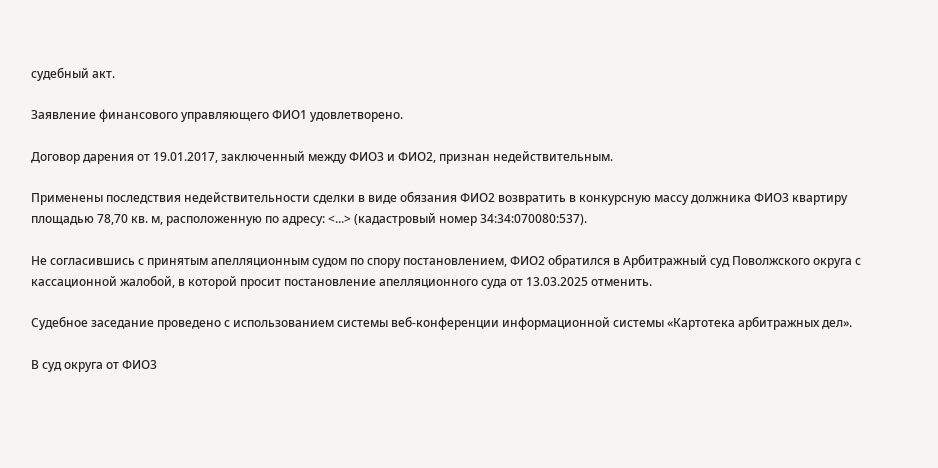судебный акт.

Заявление финансового управляющего ФИО1 удовлетворено.

Договор дарения от 19.01.2017, заключенный между ФИО3 и ФИО2, признан недействительным.

Применены последствия недействительности сделки в виде обязания ФИО2 возвратить в конкурсную массу должника ФИО3 квартиру площадью 78,70 кв. м, расположенную по адресу: <...> (кадастровый номер 34:34:070080:537).

Не согласившись с принятым апелляционным судом по спору постановлением, ФИО2 обратился в Арбитражный суд Поволжского округа с кассационной жалобой, в которой просит постановление апелляционного суда от 13.03.2025 отменить.

Судебное заседание проведено с использованием системы веб-конференции информационной системы «Картотека арбитражных дел».

В суд округа от ФИО3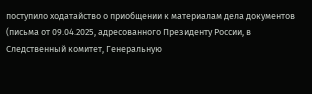поступило ходатайство о приобщении к материалам дела документов (письма от 09.04.2025, адресованного Президенту России, в Следственный комитет, Генеральную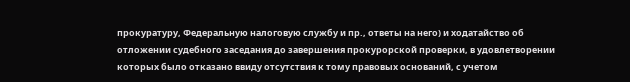прокуратуру, Федеральную налоговую службу и пр., ответы на него) и ходатайство об отложении судебного заседания до завершения прокурорской проверки, в удовлетворении которых было отказано ввиду отсутствия к тому правовых оснований, с учетом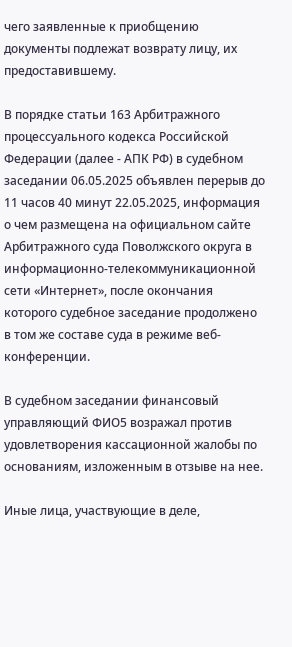чего заявленные к приобщению документы подлежат возврату лицу, их предоставившему.

В порядке статьи 163 Арбитражного процессуального кодекса Российской Федерации (далее - АПК РФ) в судебном заседании 06.05.2025 объявлен перерыв до 11 часов 40 минут 22.05.2025, информация о чем размещена на официальном сайте Арбитражного суда Поволжского округа в информационно-телекоммуникационной сети «Интернет», после окончания которого судебное заседание продолжено в том же составе суда в режиме веб-конференции.

В судебном заседании финансовый управляющий ФИО5 возражал против удовлетворения кассационной жалобы по основаниям, изложенным в отзыве на нее.

Иные лица, участвующие в деле,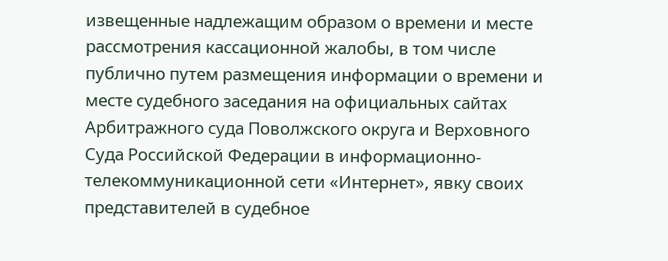извещенные надлежащим образом о времени и месте рассмотрения кассационной жалобы, в том числе публично путем размещения информации о времени и месте судебного заседания на официальных сайтах Арбитражного суда Поволжского округа и Верховного Суда Российской Федерации в информационно-телекоммуникационной сети «Интернет», явку своих представителей в судебное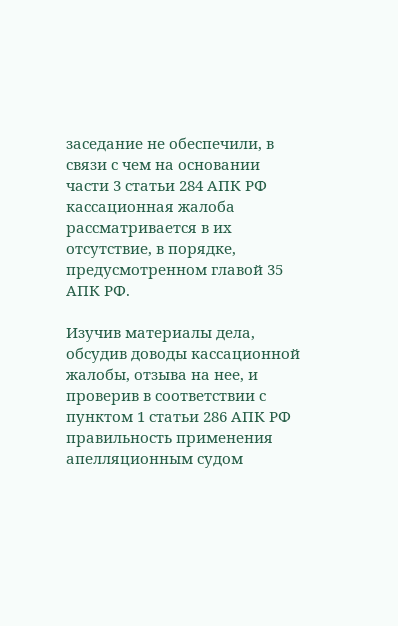заседание не обеспечили, в связи с чем на основании части 3 статьи 284 АПК РФ кассационная жалоба рассматривается в их отсутствие, в порядке, предусмотренном главой 35 АПК РФ.

Изучив материалы дела, обсудив доводы кассационной жалобы, отзыва на нее, и проверив в соответствии с пунктом 1 статьи 286 АПК РФ правильность применения апелляционным судом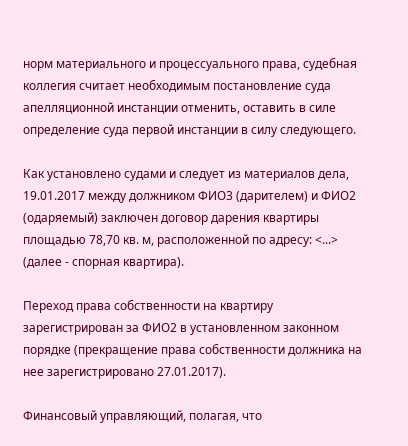норм материального и процессуального права, судебная коллегия считает необходимым постановление суда апелляционной инстанции отменить, оставить в силе определение суда первой инстанции в силу следующего.

Как установлено судами и следует из материалов дела, 19.01.2017 между должником ФИО3 (дарителем) и ФИО2 (одаряемый) заключен договор дарения квартиры площадью 78,70 кв. м, расположенной по адресу: <...> (далее - спорная квартира).

Переход права собственности на квартиру зарегистрирован за ФИО2 в установленном законном порядке (прекращение права собственности должника на нее зарегистрировано 27.01.2017).

Финансовый управляющий, полагая, что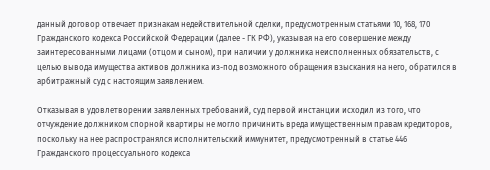данный договор отвечает признакам недействительной сделки, предусмотренным статьями 10, 168, 170 Гражданского кодекса Российской Федерации (далее - ГК РФ), указывая на его совершение между заинтересованными лицами (отцом и сыном), при наличии у должника неисполненных обязательств, с целью вывода имущества активов должника из-под возможного обращения взыскания на него, обратился в арбитражный суд с настоящим заявлением.

Отказывая в удовлетворении заявленных требований, суд первой инстанции исходил из того, что отчуждение должником спорной квартиры не могло причинить вреда имущественным правам кредиторов, поскольку на нее распространялся исполнительский иммунитет, предусмотренный в статье 446 Гражданского процессуального кодекса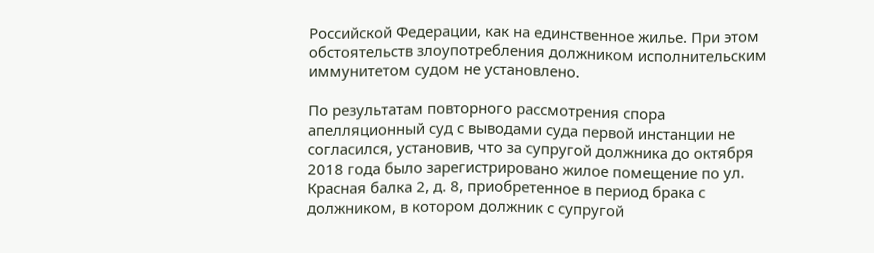Российской Федерации, как на единственное жилье. При этом обстоятельств злоупотребления должником исполнительским иммунитетом судом не установлено.

По результатам повторного рассмотрения спора апелляционный суд с выводами суда первой инстанции не согласился, установив, что за супругой должника до октября 2018 года было зарегистрировано жилое помещение по ул. Красная балка 2, д. 8, приобретенное в период брака с должником, в котором должник с супругой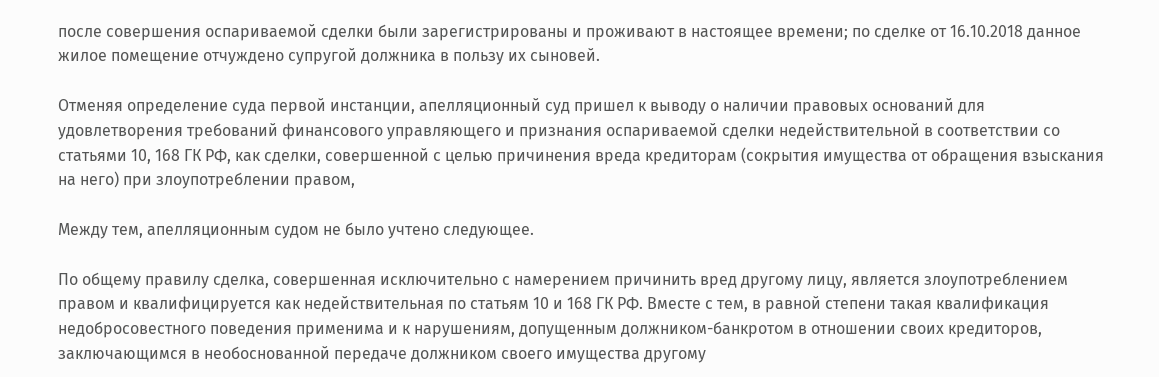после совершения оспариваемой сделки были зарегистрированы и проживают в настоящее времени; по сделке от 16.10.2018 данное жилое помещение отчуждено супругой должника в пользу их сыновей.

Отменяя определение суда первой инстанции, апелляционный суд пришел к выводу о наличии правовых оснований для удовлетворения требований финансового управляющего и признания оспариваемой сделки недействительной в соответствии со статьями 10, 168 ГК РФ, как сделки, совершенной с целью причинения вреда кредиторам (сокрытия имущества от обращения взыскания на него) при злоупотреблении правом,

Между тем, апелляционным судом не было учтено следующее.

По общему правилу сделка, совершенная исключительно с намерением причинить вред другому лицу, является злоупотреблением правом и квалифицируется как недействительная по статьям 10 и 168 ГК РФ. Вместе с тем, в равной степени такая квалификация недобросовестного поведения применима и к нарушениям, допущенным должником-банкротом в отношении своих кредиторов, заключающимся в необоснованной передаче должником своего имущества другому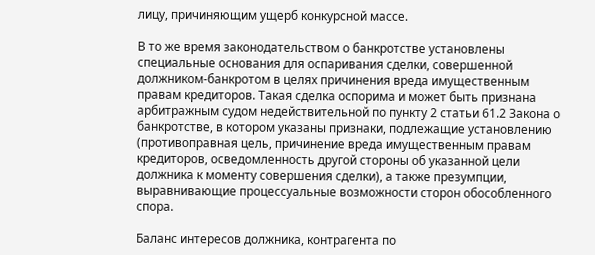лицу, причиняющим ущерб конкурсной массе.

В то же время законодательством о банкротстве установлены специальные основания для оспаривания сделки, совершенной должником-банкротом в целях причинения вреда имущественным правам кредиторов. Такая сделка оспорима и может быть признана арбитражным судом недействительной по пункту 2 статьи 61.2 Закона о банкротстве, в котором указаны признаки, подлежащие установлению (противоправная цель, причинение вреда имущественным правам кредиторов, осведомленность другой стороны об указанной цели должника к моменту совершения сделки), а также презумпции, выравнивающие процессуальные возможности сторон обособленного спора.

Баланс интересов должника, контрагента по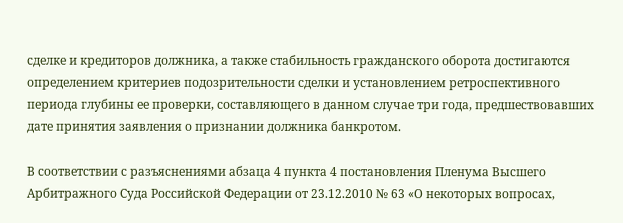сделке и кредиторов должника, а также стабильность гражданского оборота достигаются определением критериев подозрительности сделки и установлением ретроспективного периода глубины ее проверки, составляющего в данном случае три года, предшествовавших дате принятия заявления о признании должника банкротом.

В соответствии с разъяснениями абзаца 4 пункта 4 постановления Пленума Высшего Арбитражного Суда Российской Федерации от 23.12.2010 № 63 «О некоторых вопросах,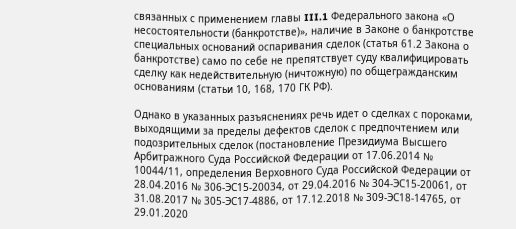связанных с применением главы III.1 Федерального закона «О несостоятельности (банкротстве)», наличие в Законе о банкротстве специальных оснований оспаривания сделок (статья 61.2 Закона о банкротстве) само по себе не препятствует суду квалифицировать сделку как недействительную (ничтожную) по общегражданским основаниям (статьи 10, 168, 170 ГК РФ).

Однако в указанных разъяснениях речь идет о сделках с пороками, выходящими за пределы дефектов сделок с предпочтением или подозрительных сделок (постановление Президиума Высшего Арбитражного Суда Российской Федерации от 17.06.2014 № 10044/11, определения Верховного Суда Российской Федерации от 28.04.2016 № 306-ЭС15-20034, от 29.04.2016 № 304-ЭС15-20061, от 31.08.2017 № 305-ЭС17-4886, от 17.12.2018 № 309-ЭС18-14765, от 29.01.2020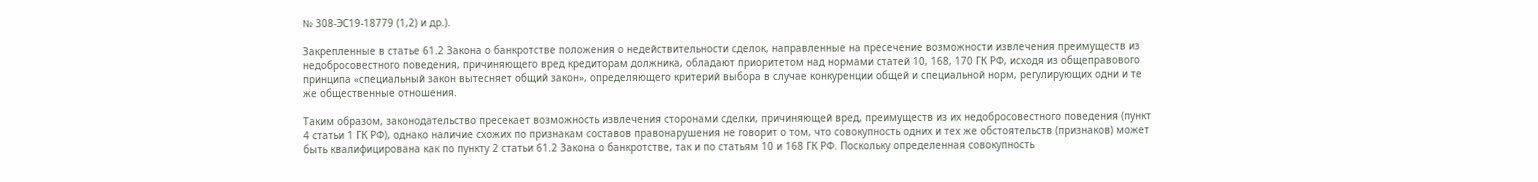№ 308-ЭС19-18779 (1,2) и др.).

Закрепленные в статье 61.2 Закона о банкротстве положения о недействительности сделок, направленные на пресечение возможности извлечения преимуществ из недобросовестного поведения, причиняющего вред кредиторам должника, обладают приоритетом над нормами статей 10, 168, 170 ГК РФ, исходя из общеправового принципа «специальный закон вытесняет общий закон», определяющего критерий выбора в случае конкуренции общей и специальной норм, регулирующих одни и те же общественные отношения.

Таким образом, законодательство пресекает возможность извлечения сторонами сделки, причиняющей вред, преимуществ из их недобросовестного поведения (пункт 4 статьи 1 ГК РФ), однако наличие схожих по признакам составов правонарушения не говорит о том, что совокупность одних и тех же обстоятельств (признаков) может быть квалифицирована как по пункту 2 статьи 61.2 Закона о банкротстве, так и по статьям 10 и 168 ГК РФ. Поскольку определенная совокупность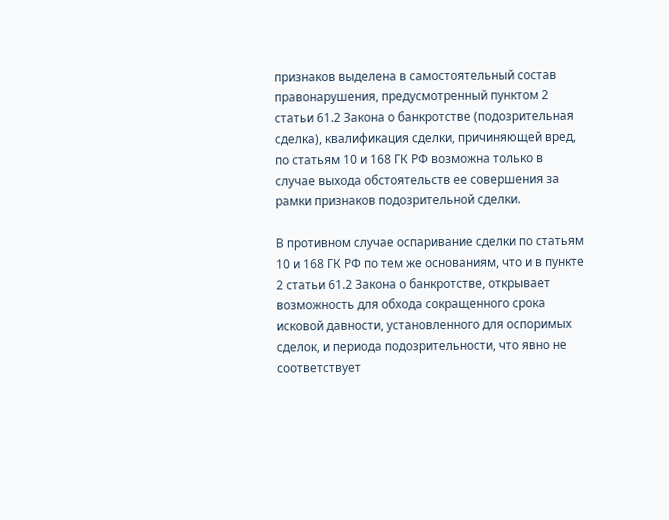признаков выделена в самостоятельный состав правонарушения, предусмотренный пунктом 2 статьи 61.2 Закона о банкротстве (подозрительная сделка), квалификация сделки, причиняющей вред, по статьям 10 и 168 ГК РФ возможна только в случае выхода обстоятельств ее совершения за рамки признаков подозрительной сделки.

В противном случае оспаривание сделки по статьям 10 и 168 ГК РФ по тем же основаниям, что и в пункте 2 статьи 61.2 Закона о банкротстве, открывает возможность для обхода сокращенного срока исковой давности, установленного для оспоримых сделок, и периода подозрительности, что явно не соответствует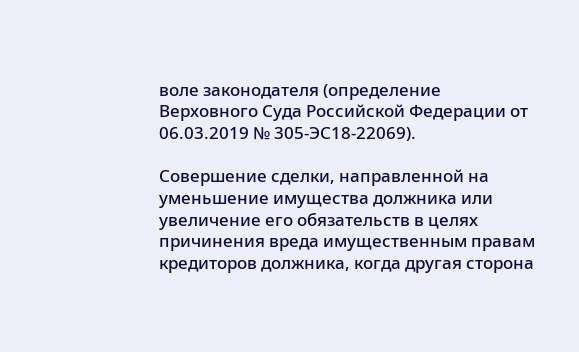воле законодателя (определение Верховного Суда Российской Федерации от 06.03.2019 № 305-ЭС18-22069).

Совершение сделки, направленной на уменьшение имущества должника или увеличение его обязательств в целях причинения вреда имущественным правам кредиторов должника, когда другая сторона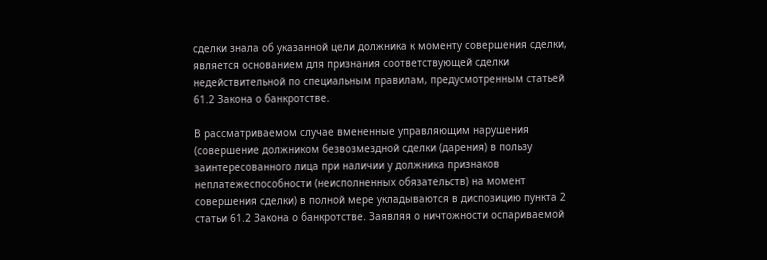сделки знала об указанной цели должника к моменту совершения сделки, является основанием для признания соответствующей сделки недействительной по специальным правилам, предусмотренным статьей 61.2 Закона о банкротстве.

В рассматриваемом случае вмененные управляющим нарушения (совершение должником безвозмездной сделки (дарения) в пользу заинтересованного лица при наличии у должника признаков неплатежеспособности (неисполненных обязательств) на момент совершения сделки) в полной мере укладываются в диспозицию пункта 2 статьи 61.2 Закона о банкротстве. Заявляя о ничтожности оспариваемой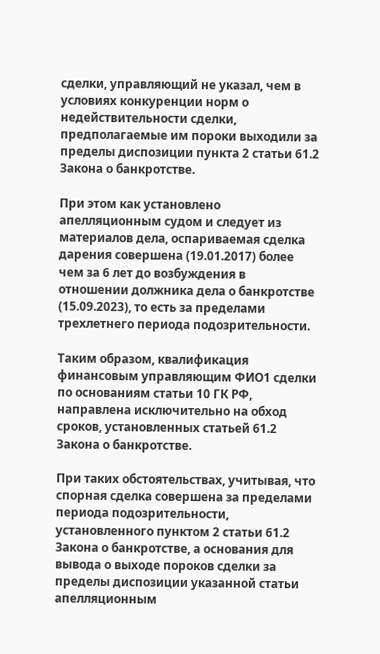сделки, управляющий не указал, чем в условиях конкуренции норм о недействительности сделки, предполагаемые им пороки выходили за пределы диспозиции пункта 2 статьи 61.2 Закона о банкротстве.

При этом как установлено апелляционным судом и следует из материалов дела, оспариваемая сделка дарения совершена (19.01.2017) более чем за 6 лет до возбуждения в отношении должника дела о банкротстве (15.09.2023), то есть за пределами трехлетнего периода подозрительности.

Таким образом, квалификация финансовым управляющим ФИО1 сделки по основаниям статьи 10 ГК РФ, направлена исключительно на обход сроков, установленных статьей 61.2 Закона о банкротстве.

При таких обстоятельствах, учитывая, что спорная сделка совершена за пределами периода подозрительности, установленного пунктом 2 статьи 61.2 Закона о банкротстве, а основания для вывода о выходе пороков сделки за пределы диспозиции указанной статьи апелляционным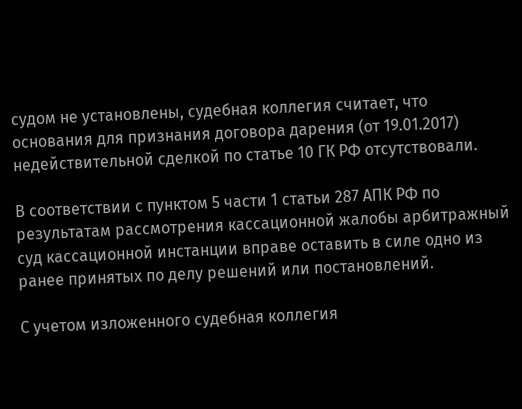судом не установлены, судебная коллегия считает, что основания для признания договора дарения (от 19.01.2017) недействительной сделкой по статье 10 ГК РФ отсутствовали.

В соответствии с пунктом 5 части 1 статьи 287 АПК РФ по результатам рассмотрения кассационной жалобы арбитражный суд кассационной инстанции вправе оставить в силе одно из ранее принятых по делу решений или постановлений.

С учетом изложенного судебная коллегия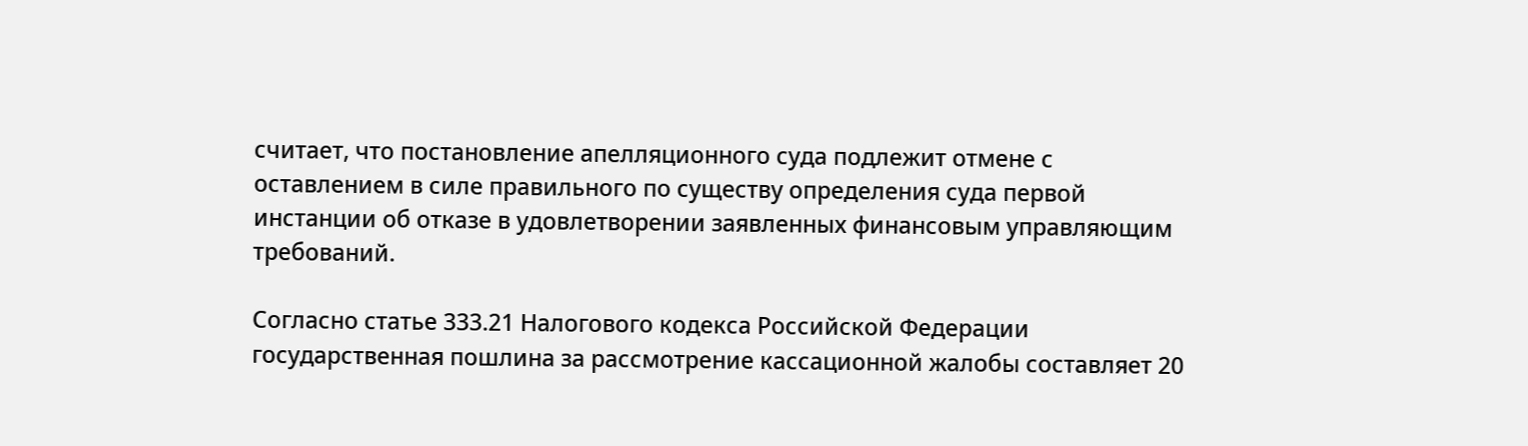считает, что постановление апелляционного суда подлежит отмене с оставлением в силе правильного по существу определения суда первой инстанции об отказе в удовлетворении заявленных финансовым управляющим требований.

Согласно статье 333.21 Налогового кодекса Российской Федерации государственная пошлина за рассмотрение кассационной жалобы составляет 20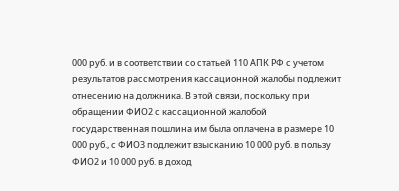000 руб. и в соответствии со статьей 110 АПК РФ с учетом результатов рассмотрения кассационной жалобы подлежит отнесению на должника. В этой связи, поскольку при обращении ФИО2 с кассационной жалобой государственная пошлина им была оплачена в размере 10 000 руб., с ФИО3 подлежит взысканию 10 000 руб. в пользу ФИО2 и 10 000 руб. в доход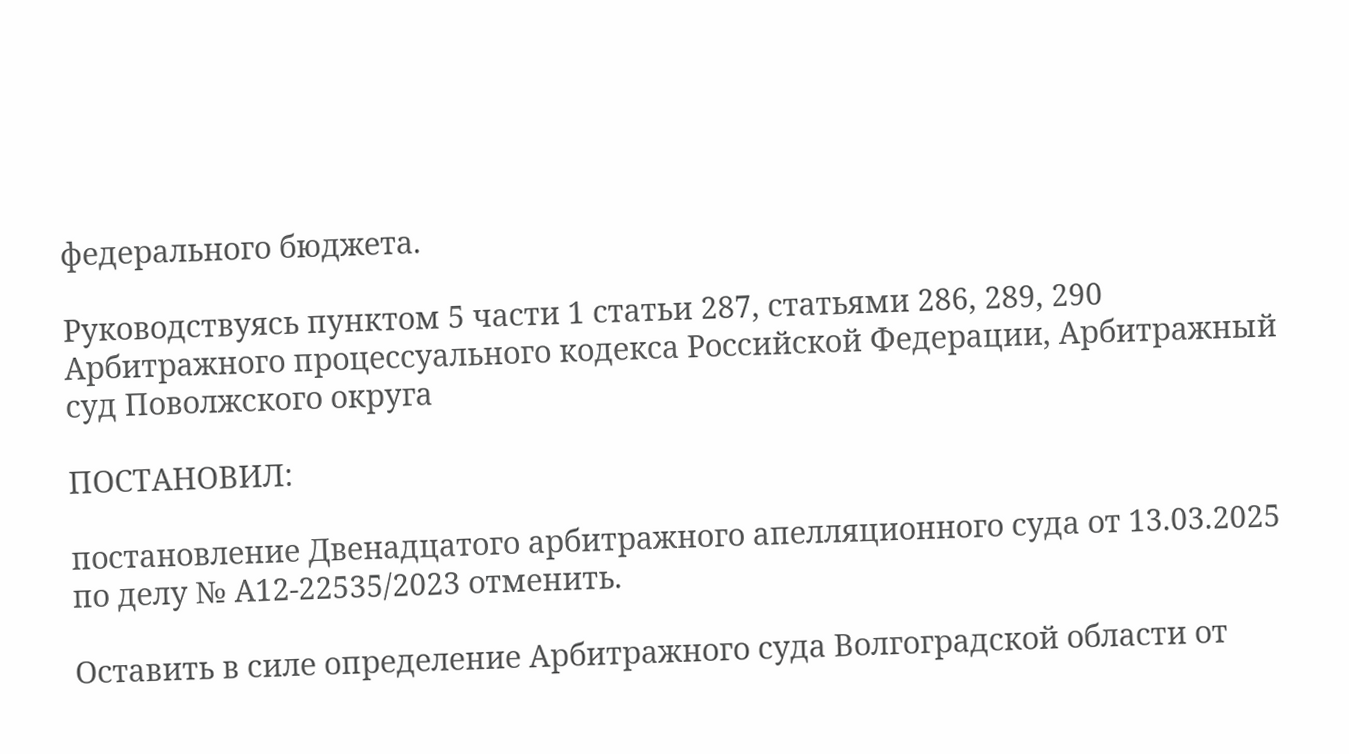федерального бюджета.

Руководствуясь пунктом 5 части 1 статьи 287, статьями 286, 289, 290 Арбитражного процессуального кодекса Российской Федерации, Арбитражный суд Поволжского округа

ПОСТАНОВИЛ:

постановление Двенадцатого арбитражного апелляционного суда от 13.03.2025 по делу № А12-22535/2023 отменить.

Оставить в силе определение Арбитражного суда Волгоградской области от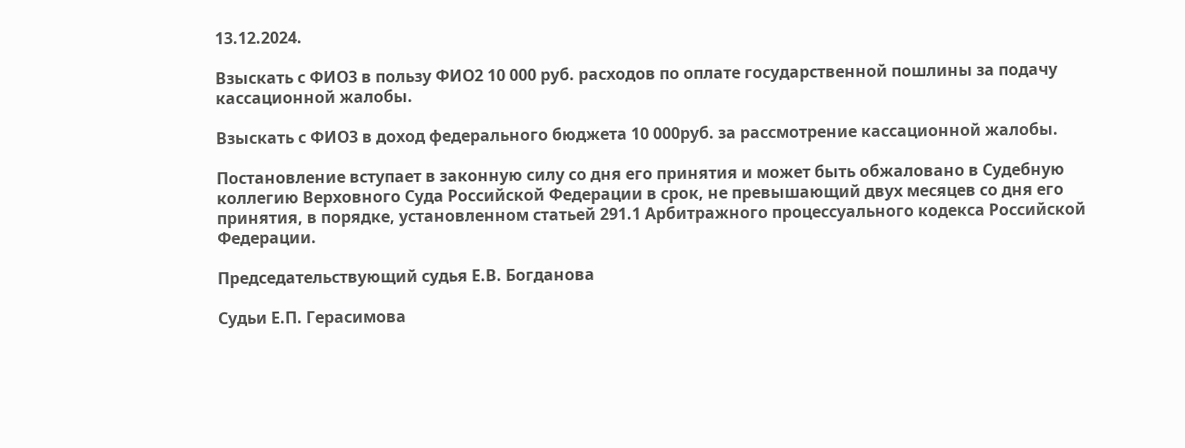13.12.2024.

Взыскать с ФИО3 в пользу ФИО2 10 000 руб. расходов по оплате государственной пошлины за подачу кассационной жалобы.

Взыскать с ФИО3 в доход федерального бюджета 10 000руб. за рассмотрение кассационной жалобы.

Постановление вступает в законную силу со дня его принятия и может быть обжаловано в Судебную коллегию Верховного Суда Российской Федерации в срок, не превышающий двух месяцев со дня его принятия, в порядке, установленном статьей 291.1 Арбитражного процессуального кодекса Российской Федерации.

Председательствующий судья Е.В. Богданова

Судьи Е.П. Герасимова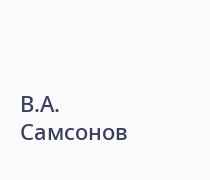В.А. Самсонов